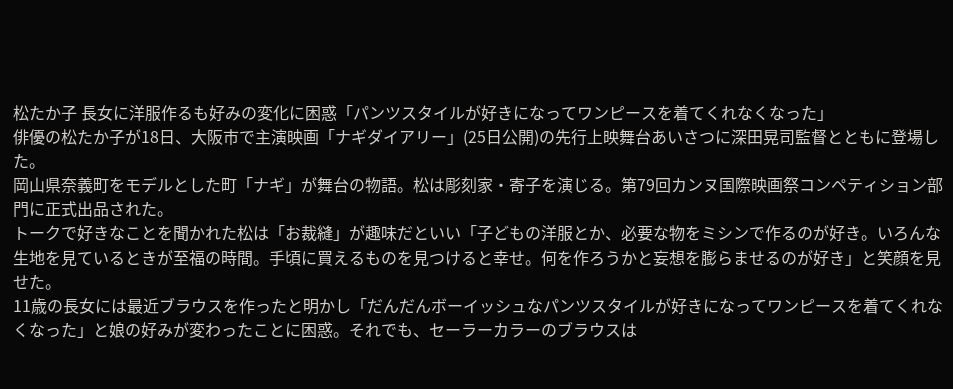松たか子 長女に洋服作るも好みの変化に困惑「パンツスタイルが好きになってワンピースを着てくれなくなった」
俳優の松たか子が18日、大阪市で主演映画「ナギダイアリー」(25日公開)の先行上映舞台あいさつに深田晃司監督とともに登場した。
岡山県奈義町をモデルとした町「ナギ」が舞台の物語。松は彫刻家・寄子を演じる。第79回カンヌ国際映画祭コンペティション部門に正式出品された。
トークで好きなことを聞かれた松は「お裁縫」が趣味だといい「子どもの洋服とか、必要な物をミシンで作るのが好き。いろんな生地を見ているときが至福の時間。手頃に買えるものを見つけると幸せ。何を作ろうかと妄想を膨らませるのが好き」と笑顔を見せた。
11歳の長女には最近ブラウスを作ったと明かし「だんだんボーイッシュなパンツスタイルが好きになってワンピースを着てくれなくなった」と娘の好みが変わったことに困惑。それでも、セーラーカラーのブラウスは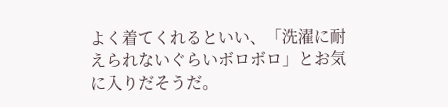よく着てくれるといい、「洗濯に耐えられないぐらいボロボロ」とお気に入りだそうだ。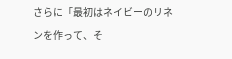さらに「最初はネイビーのリネンを作って、そ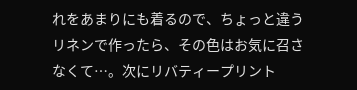れをあまりにも着るので、ちょっと違うリネンで作ったら、その色はお気に召さなくて…。次にリバティープリント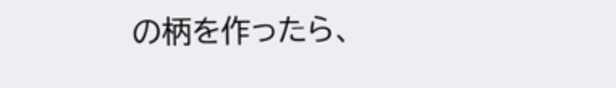の柄を作ったら、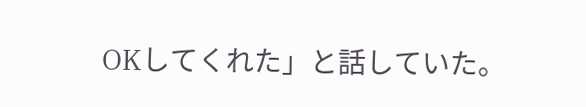OKしてくれた」と話していた。